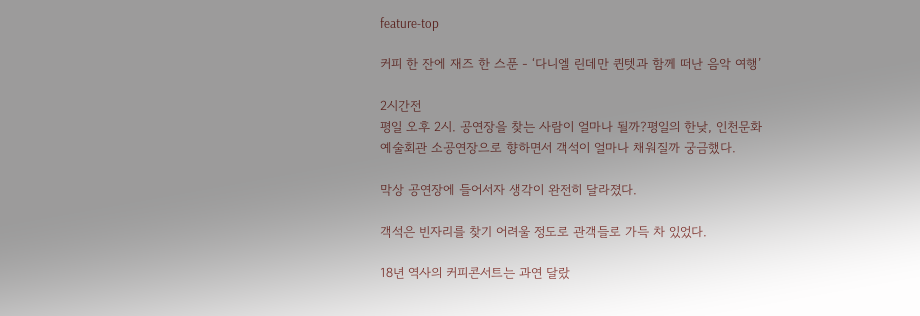feature-top

커피 한 잔에 재즈 한 스푼 - ‘다니엘 린데만 퀸텟과 함께 떠난 음악 여행’

2시간전
평일 오후 2시. 공연장을 찾는 사람이 얼마나 될까?평일의 한낮, 인천문화예술회관 소공연장으로 향하면서 객석이 얼마나 채워질까 궁금했다.

막상 공연장에 들어서자 생각이 완전히 달라졌다.

객석은 빈자리를 찾기 어려울 정도로 관객들로 가득 차 있었다.

18년 역사의 커피콘서트는 과연 달랐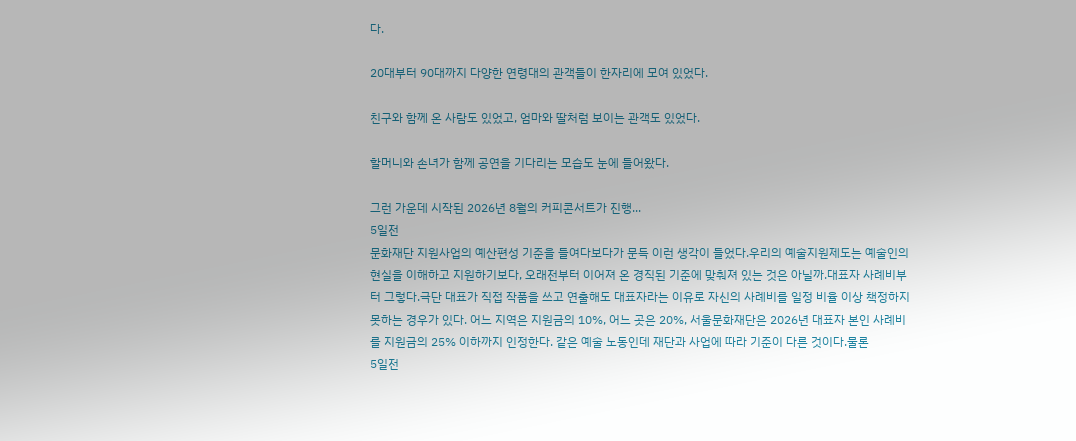다.

20대부터 90대까지 다양한 연령대의 관객들이 한자리에 모여 있었다.

친구와 함께 온 사람도 있었고, 엄마와 딸처럼 보이는 관객도 있었다.

할머니와 손녀가 함께 공연을 기다리는 모습도 눈에 들어왔다.

그런 가운데 시작된 2026년 8월의 커피콘서트가 진행...
5일전
문화재단 지원사업의 예산편성 기준을 들여다보다가 문득 이런 생각이 들었다.우리의 예술지원제도는 예술인의 현실을 이해하고 지원하기보다, 오래전부터 이어져 온 경직된 기준에 맞춰져 있는 것은 아닐까.대표자 사례비부터 그렇다.극단 대표가 직접 작품을 쓰고 연출해도 대표자라는 이유로 자신의 사례비를 일정 비율 이상 책정하지 못하는 경우가 있다. 어느 지역은 지원금의 10%, 어느 곳은 20%, 서울문화재단은 2026년 대표자 본인 사례비를 지원금의 25% 이하까지 인정한다. 같은 예술 노동인데 재단과 사업에 따라 기준이 다른 것이다.물론
5일전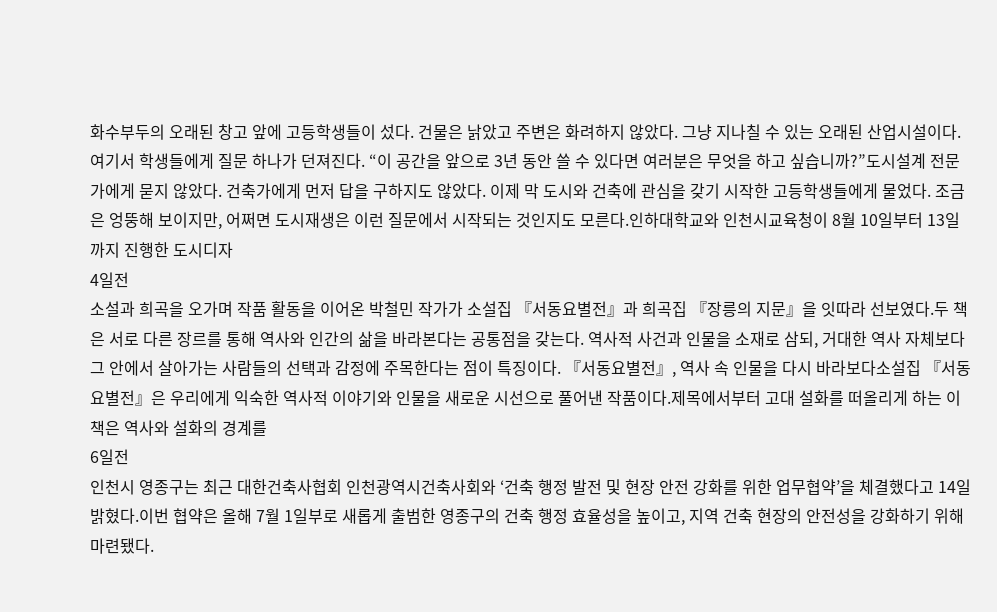화수부두의 오래된 창고 앞에 고등학생들이 섰다. 건물은 낡았고 주변은 화려하지 않았다. 그냥 지나칠 수 있는 오래된 산업시설이다.여기서 학생들에게 질문 하나가 던져진다. “이 공간을 앞으로 3년 동안 쓸 수 있다면 여러분은 무엇을 하고 싶습니까?”도시설계 전문가에게 묻지 않았다. 건축가에게 먼저 답을 구하지도 않았다. 이제 막 도시와 건축에 관심을 갖기 시작한 고등학생들에게 물었다. 조금은 엉뚱해 보이지만, 어쩌면 도시재생은 이런 질문에서 시작되는 것인지도 모른다.인하대학교와 인천시교육청이 8월 10일부터 13일까지 진행한 도시디자
4일전
소설과 희곡을 오가며 작품 활동을 이어온 박철민 작가가 소설집 『서동요별전』과 희곡집 『장릉의 지문』을 잇따라 선보였다.두 책은 서로 다른 장르를 통해 역사와 인간의 삶을 바라본다는 공통점을 갖는다. 역사적 사건과 인물을 소재로 삼되, 거대한 역사 자체보다 그 안에서 살아가는 사람들의 선택과 감정에 주목한다는 점이 특징이다. 『서동요별전』, 역사 속 인물을 다시 바라보다소설집 『서동요별전』은 우리에게 익숙한 역사적 이야기와 인물을 새로운 시선으로 풀어낸 작품이다.제목에서부터 고대 설화를 떠올리게 하는 이 책은 역사와 설화의 경계를
6일전
인천시 영종구는 최근 대한건축사협회 인천광역시건축사회와 ‘건축 행정 발전 및 현장 안전 강화를 위한 업무협약’을 체결했다고 14일 밝혔다.이번 협약은 올해 7월 1일부로 새롭게 출범한 영종구의 건축 행정 효율성을 높이고, 지역 건축 현장의 안전성을 강화하기 위해 마련됐다.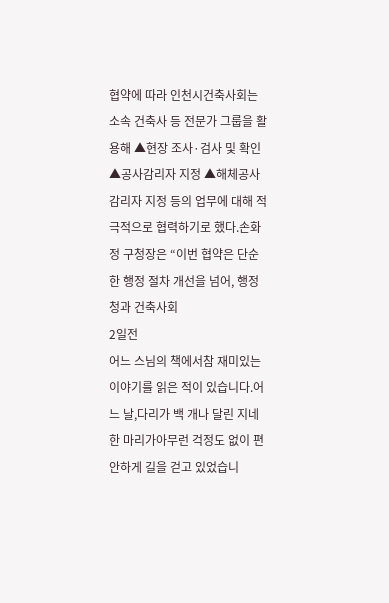협약에 따라 인천시건축사회는 소속 건축사 등 전문가 그룹을 활용해 ▲현장 조사·검사 및 확인 ▲공사감리자 지정 ▲해체공사감리자 지정 등의 업무에 대해 적극적으로 협력하기로 했다.손화정 구청장은 “이번 협약은 단순한 행정 절차 개선을 넘어, 행정청과 건축사회
2일전
어느 스님의 책에서참 재미있는 이야기를 읽은 적이 있습니다.어느 날,다리가 백 개나 달린 지네 한 마리가아무런 걱정도 없이 편안하게 길을 걷고 있었습니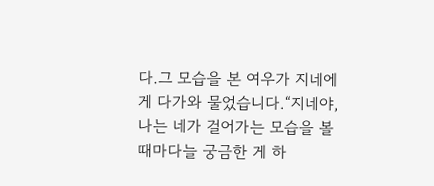다.그 모습을 본 여우가 지네에게 다가와 물었습니다.“지네야, 나는 네가 걸어가는 모습을 볼 때마다늘 궁금한 게 하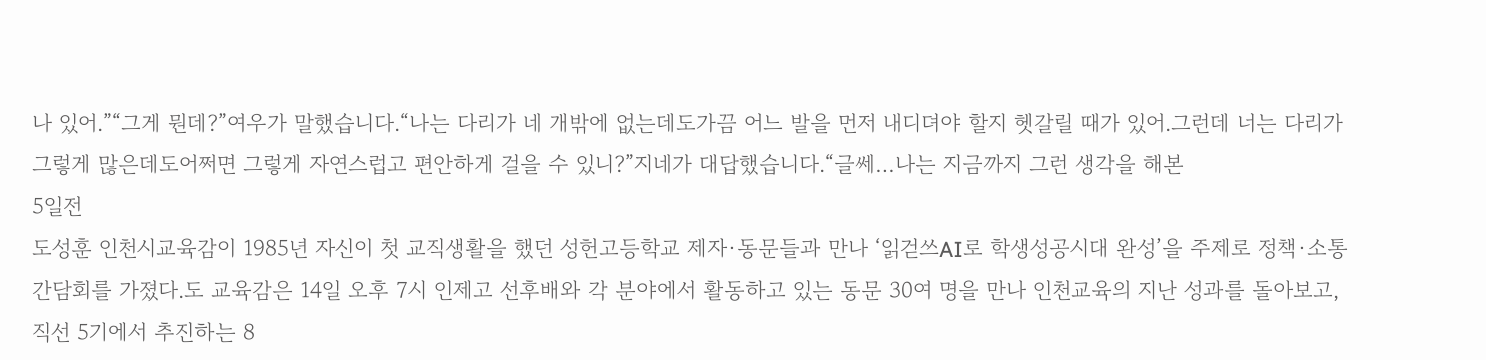나 있어.”“그게 뭔데?”여우가 말했습니다.“나는 다리가 네 개밖에 없는데도가끔 어느 발을 먼저 내디뎌야 할지 헷갈릴 때가 있어.그런데 너는 다리가 그렇게 많은데도어쩌면 그렇게 자연스럽고 편안하게 걸을 수 있니?”지네가 대답했습니다.“글쎄…나는 지금까지 그런 생각을 해본
5일전
도성훈 인천시교육감이 1985년 자신이 첫 교직생활을 했던 성헌고등학교 제자·동문들과 만나 ‘읽걷쓰AI로 학생성공시대 완성’을 주제로 정책·소통 간담회를 가졌다.도 교육감은 14일 오후 7시 인제고 선후배와 각 분야에서 활동하고 있는 동문 30여 명을 만나 인천교육의 지난 성과를 돌아보고, 직선 5기에서 추진하는 8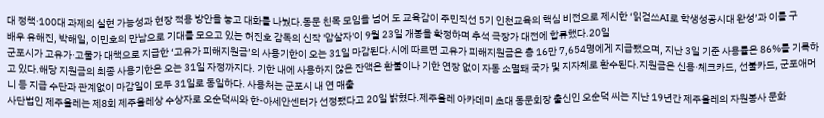대 정책·100대 과제의 실현 가능성과 현장 적용 방안을 놓고 대화를 나눴다.동문 친목 모임을 넘어 도 교육감이 주민직선 5기 인천교육의 핵심 비전으로 제시한 ‘읽걷쓰AI로 학생성공시대 완성’과 이를 구
배우 유해진, 박해일, 이민호의 만남으로 기대를 모으고 있는 허진호 감독의 신작 '암살자'이 9월 23일 개봉을 확정하며 추석 극장가 대전에 합류했다.20일
군포시가 고유가·고물가 대책으로 지급한 ‘고유가 피해지원금’의 사용기한이 오는 31일 마감된다.시에 따르면 고유가 피해지원금은 총 16만 7,654명에게 지급됐으며, 지난 3일 기준 사용률은 86%를 기록하고 있다.해당 지원금의 최종 사용기한은 오는 31일 자정까지다. 기한 내에 사용하지 않은 잔액은 환불이나 기한 연장 없이 자동 소멸돼 국가 및 지자체로 환수된다.지원금은 신용·체크카드, 선불카드, 군포애머니 등 지급 수단과 관계없이 마감일이 모두 31일로 동일하다. 사용처는 군포시 내 연 매출
사단법인 제주올레는 제8회 제주올레상 수상자로 오순덕씨와 한-아세안센터가 선정됐다고 20일 밝혔다.제주올레 아카데미 초대 동문회장 출신인 오순덕 씨는 지난 19년간 제주올레의 자원봉사 문화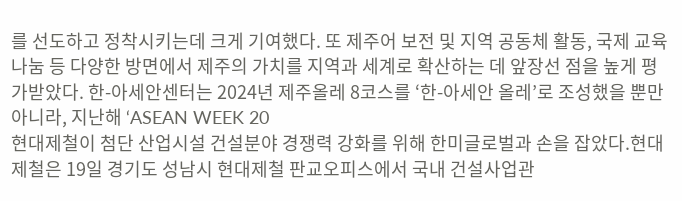를 선도하고 정착시키는데 크게 기여했다. 또 제주어 보전 및 지역 공동체 활동, 국제 교육 나눔 등 다양한 방면에서 제주의 가치를 지역과 세계로 확산하는 데 앞장선 점을 높게 평가받았다. 한-아세안센터는 2024년 제주올레 8코스를 ‘한-아세안 올레’로 조성했을 뿐만 아니라, 지난해 ‘ASEAN WEEK 20
현대제철이 첨단 산업시설 건설분야 경쟁력 강화를 위해 한미글로벌과 손을 잡았다.현대제철은 19일 경기도 성남시 현대제철 판교오피스에서 국내 건설사업관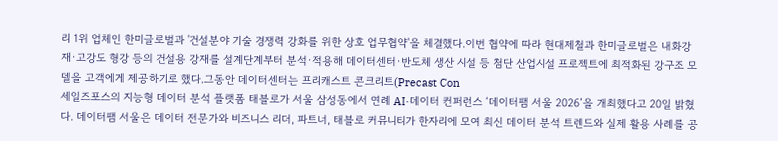리 1위 업체인 한미글로벌과 '건설분야 기술 경쟁력 강화를 위한 상호 업무협약'을 체결했다.이번 협약에 따라 현대제철과 한미글로벌은 내화강재·고강도 형강 등의 건설용 강재를 설계단계부터 분석·적용해 데이터센터·반도체 생산 시설 등 첨단 산업시설 프로젝트에 최적화된 강구조 모델을 고객에게 제공하기로 했다.그동안 데이터센터는 프리캐스트 콘크리트(Precast Con
세일즈포스의 지능형 데이터 분석 플랫폼 태블로가 서울 삼성동에서 연례 AI·데이터 컨퍼런스 ‘데이터팸 서울 2026’을 개최했다고 20일 밝혔다. 데이터팸 서울은 데이터 전문가와 비즈니스 리더, 파트너, 태블로 커뮤니티가 한자리에 모여 최신 데이터 분석 트렌드와 실제 활용 사례를 공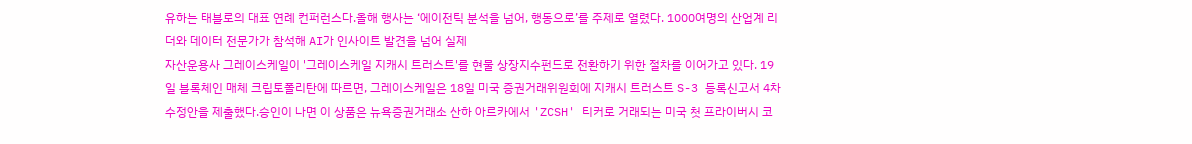유하는 태블로의 대표 연례 컨퍼런스다.올해 행사는 ‘에이전틱 분석을 넘어, 행동으로’를 주제로 열렸다. 1000여명의 산업계 리더와 데이터 전문가가 참석해 AI가 인사이트 발견을 넘어 실제
자산운용사 그레이스케일이 '그레이스케일 지캐시 트러스트'를 현물 상장지수펀드로 전환하기 위한 절차를 이어가고 있다. 19일 블록체인 매체 크립토폴리탄에 따르면, 그레이스케일은 18일 미국 증권거래위원회에 지캐시 트러스트 S-3 등록신고서 4차 수정안을 제출했다.승인이 나면 이 상품은 뉴욕증권거래소 산하 아르카에서 'ZCSH' 티커로 거래되는 미국 첫 프라이버시 코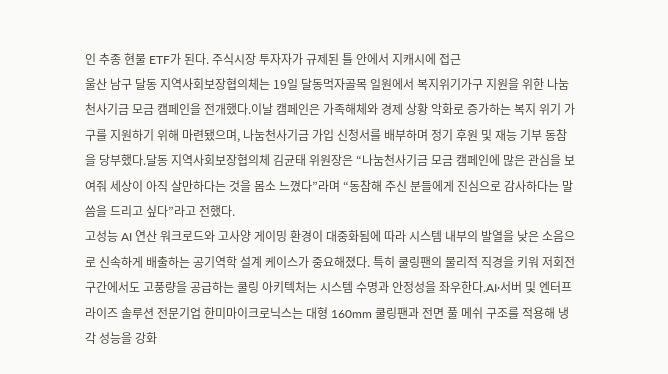인 추종 현물 ETF가 된다. 주식시장 투자자가 규제된 틀 안에서 지캐시에 접근
울산 남구 달동 지역사회보장협의체는 19일 달동먹자골목 일원에서 복지위기가구 지원을 위한 나눔천사기금 모금 캠페인을 전개했다.이날 캠페인은 가족해체와 경제 상황 악화로 증가하는 복지 위기 가구를 지원하기 위해 마련됐으며, 나눔천사기금 가입 신청서를 배부하며 정기 후원 및 재능 기부 동참을 당부했다.달동 지역사회보장협의체 김균태 위원장은 “나눔천사기금 모금 캠페인에 많은 관심을 보여줘 세상이 아직 살만하다는 것을 몸소 느꼈다”라며 “동참해 주신 분들에게 진심으로 감사하다는 말씀을 드리고 싶다”라고 전했다.
고성능 AI 연산 워크로드와 고사양 게이밍 환경이 대중화됨에 따라 시스템 내부의 발열을 낮은 소음으로 신속하게 배출하는 공기역학 설계 케이스가 중요해졌다. 특히 쿨링팬의 물리적 직경을 키워 저회전 구간에서도 고풍량을 공급하는 쿨링 아키텍처는 시스템 수명과 안정성을 좌우한다.AI·서버 및 엔터프라이즈 솔루션 전문기업 한미마이크로닉스는 대형 160mm 쿨링팬과 전면 풀 메쉬 구조를 적용해 냉각 성능을 강화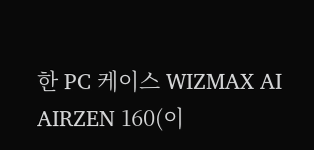한 PC 케이스 WIZMAX AI AIRZEN 160(이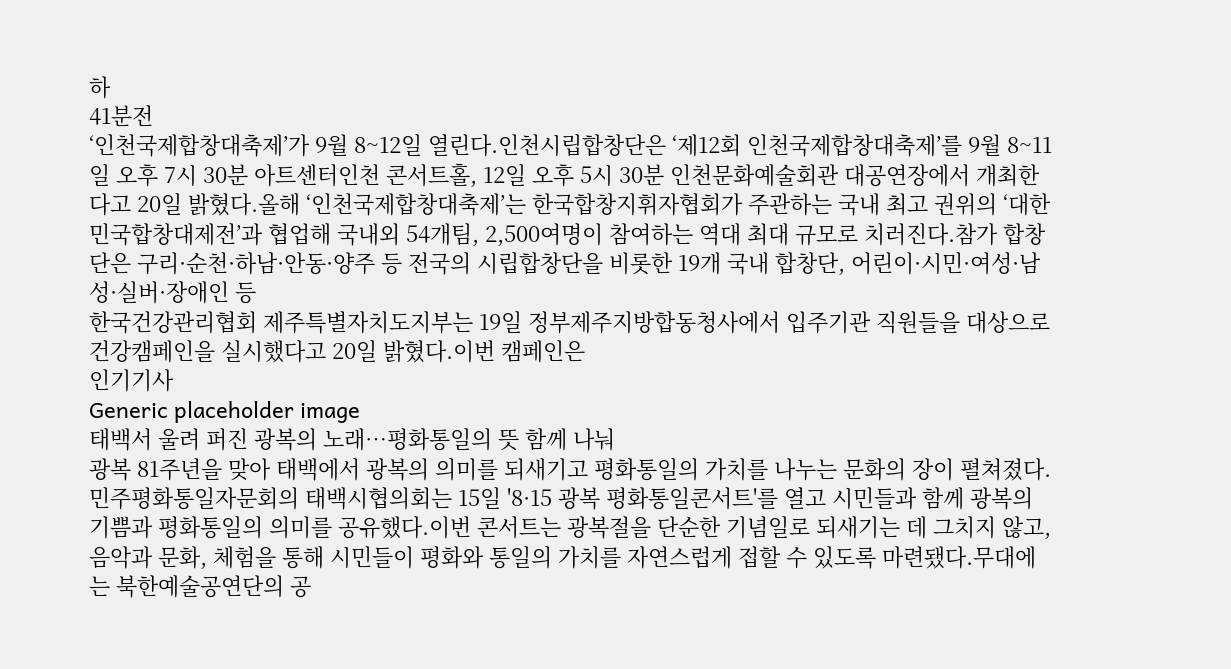하
41분전
‘인천국제합창대축제’가 9월 8~12일 열린다.인천시립합창단은 ‘제12회 인천국제합창대축제’를 9월 8~11일 오후 7시 30분 아트센터인천 콘서트홀, 12일 오후 5시 30분 인천문화예술회관 대공연장에서 개최한다고 20일 밝혔다.올해 ‘인천국제합창대축제’는 한국합창지휘자협회가 주관하는 국내 최고 권위의 ‘대한민국합창대제전’과 협업해 국내외 54개팀, 2,500여명이 참여하는 역대 최대 규모로 치러진다.참가 합창단은 구리·순천·하남·안동·양주 등 전국의 시립합창단을 비롯한 19개 국내 합창단, 어린이·시민·여성·남성·실버·장애인 등
한국건강관리협회 제주특별자치도지부는 19일 정부제주지방합동청사에서 입주기관 직원들을 대상으로 건강캠페인을 실시했다고 20일 밝혔다.이번 캠페인은
인기기사
Generic placeholder image
태백서 울려 퍼진 광복의 노래…평화통일의 뜻 함께 나눠
광복 81주년을 맞아 태백에서 광복의 의미를 되새기고 평화통일의 가치를 나누는 문화의 장이 펼쳐졌다. 민주평화통일자문회의 태백시협의회는 15일 '8·15 광복 평화통일콘서트'를 열고 시민들과 함께 광복의 기쁨과 평화통일의 의미를 공유했다.이번 콘서트는 광복절을 단순한 기념일로 되새기는 데 그치지 않고, 음악과 문화, 체험을 통해 시민들이 평화와 통일의 가치를 자연스럽게 접할 수 있도록 마련됐다.무대에는 북한예술공연단의 공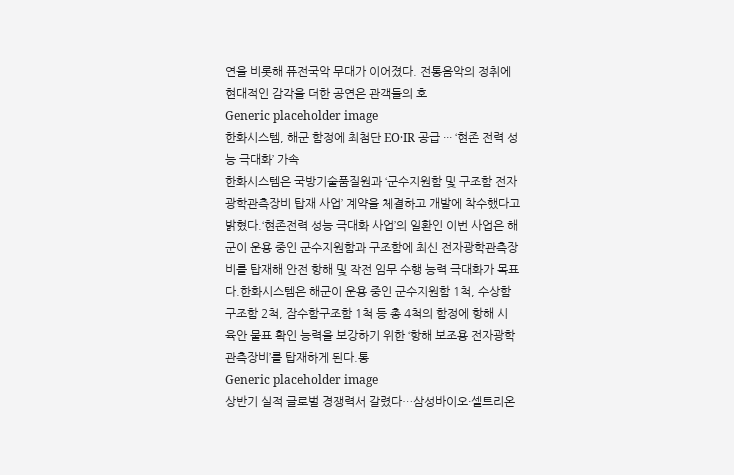연을 비롯해 퓨전국악 무대가 이어졌다. 전통음악의 정취에 현대적인 감각을 더한 공연은 관객들의 호
Generic placeholder image
한화시스템, 해군 함정에 최첨단 EO·IR 공급 ··· ‘현존 전력 성능 극대화’ 가속
한화시스템은 국방기술품질원과 ‘군수지원함 및 구조함 전자광학관측장비 탑재 사업’ 계약을 체결하고 개발에 착수했다고 밝혔다.‘현존전력 성능 극대화 사업’의 일환인 이번 사업은 해군이 운용 중인 군수지원함과 구조함에 최신 전자광학관측장비를 탑재해 안전 항해 및 작전 임무 수행 능력 극대화가 목표다.한화시스템은 해군이 운용 중인 군수지원함 1척, 수상함구조함 2척, 잠수함구조함 1척 등 총 4척의 함정에 항해 시 육안 물표 확인 능력을 보강하기 위한 ‘항해 보조용 전자광학관측장비’를 탑재하게 된다.통
Generic placeholder image
상반기 실적 글로벌 경쟁력서 갈렸다…삼성바이오·셀트리온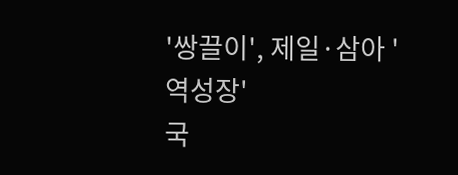'쌍끌이', 제일·삼아 '역성장'
국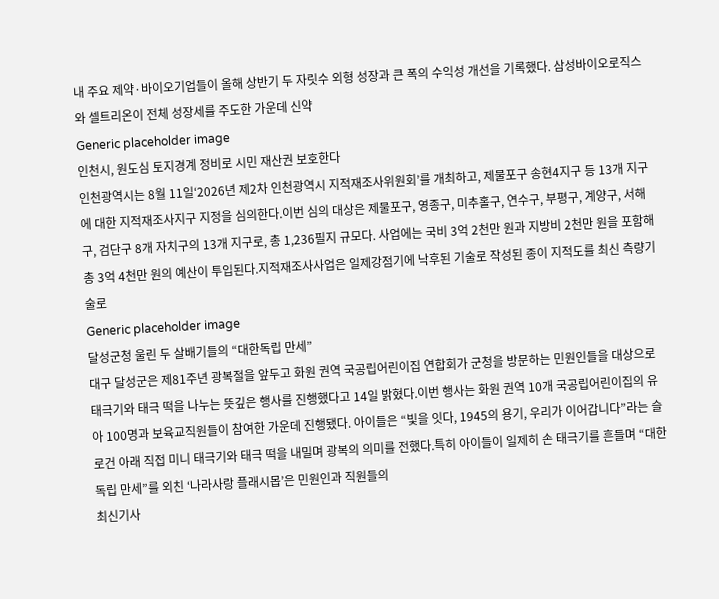내 주요 제약·바이오기업들이 올해 상반기 두 자릿수 외형 성장과 큰 폭의 수익성 개선을 기록했다. 삼성바이오로직스와 셀트리온이 전체 성장세를 주도한 가운데 신약
Generic placeholder image
인천시, 원도심 토지경계 정비로 시민 재산권 보호한다
인천광역시는 8월 11일‘2026년 제2차 인천광역시 지적재조사위원회’를 개최하고, 제물포구 송현4지구 등 13개 지구에 대한 지적재조사지구 지정을 심의한다.이번 심의 대상은 제물포구, 영종구, 미추홀구, 연수구, 부평구, 계양구, 서해구, 검단구 8개 자치구의 13개 지구로, 총 1,236필지 규모다. 사업에는 국비 3억 2천만 원과 지방비 2천만 원을 포함해 총 3억 4천만 원의 예산이 투입된다.지적재조사사업은 일제강점기에 낙후된 기술로 작성된 종이 지적도를 최신 측량기술로
Generic placeholder image
달성군청 울린 두 살배기들의 “대한독립 만세”
대구 달성군은 제81주년 광복절을 앞두고 화원 권역 국공립어린이집 연합회가 군청을 방문하는 민원인들을 대상으로 태극기와 태극 떡을 나누는 뜻깊은 행사를 진행했다고 14일 밝혔다.이번 행사는 화원 권역 10개 국공립어린이집의 유아 100명과 보육교직원들이 참여한 가운데 진행됐다. 아이들은 “빛을 잇다, 1945의 용기, 우리가 이어갑니다”라는 슬로건 아래 직접 미니 태극기와 태극 떡을 내밀며 광복의 의미를 전했다.특히 아이들이 일제히 손 태극기를 흔들며 “대한독립 만세”를 외친 ‘나라사랑 플래시몹’은 민원인과 직원들의
최신기사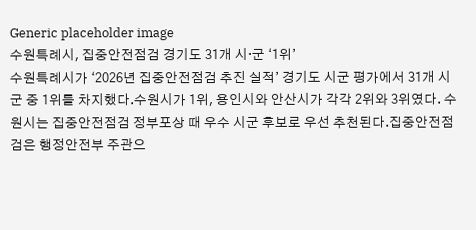Generic placeholder image
수원특례시, 집중안전점검 경기도 31개 시·군 ‘1위’
수원특례시가 ‘2026년 집중안전점검 추진 실적’ 경기도 시군 평가에서 31개 시군 중 1위를 차지했다.수원시가 1위, 용인시와 안산시가 각각 2위와 3위였다. 수원시는 집중안전점검 정부포상 때 우수 시군 후보로 우선 추천된다.집중안전점검은 행정안전부 주관으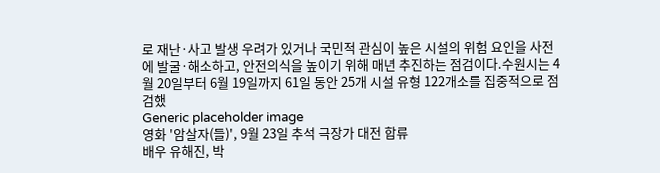로 재난·사고 발생 우려가 있거나 국민적 관심이 높은 시설의 위험 요인을 사전에 발굴·해소하고, 안전의식을 높이기 위해 매년 추진하는 점검이다.수원시는 4월 20일부터 6월 19일까지 61일 동안 25개 시설 유형 122개소를 집중적으로 점검했
Generic placeholder image
영화 '암살자(들)', 9월 23일 추석 극장가 대전 합류
배우 유해진, 박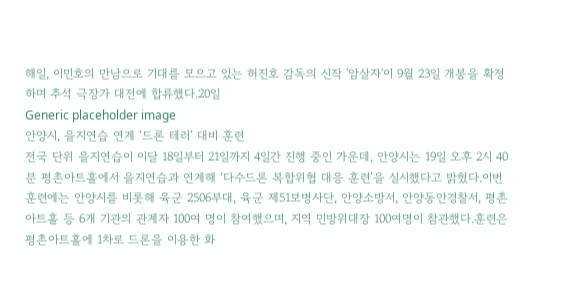해일, 이민호의 만남으로 기대를 모으고 있는 허진호 감독의 신작 '암살자'이 9월 23일 개봉을 확정하며 추석 극장가 대전에 합류했다.20일
Generic placeholder image
안양시, 을지연습 연계 ‘드론 테러’ 대비 훈련
전국 단위 을지연습이 이달 18일부터 21일까지 4일간 진행 중인 가운데, 안양시는 19일 오후 2시 40분 평촌아트홀에서 을지연습과 연계해 ‘다수드론 복합위협 대응 훈련’을 실시했다고 밝혔다.이번 훈련에는 안양시를 비롯해 육군 2506부대, 육군 제51보병사단, 안양소방서, 안양동안경찰서, 평촌아트홀 등 6개 기관의 관계자 100여 명이 참여했으며, 지역 민방위대장 100여명이 참관했다.훈련은 평촌아트홀에 1차로 드론을 이용한 화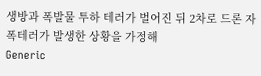생방과 폭발물 투하 테러가 벌어진 뒤 2차로 드론 자폭테러가 발생한 상황을 가정해
Generic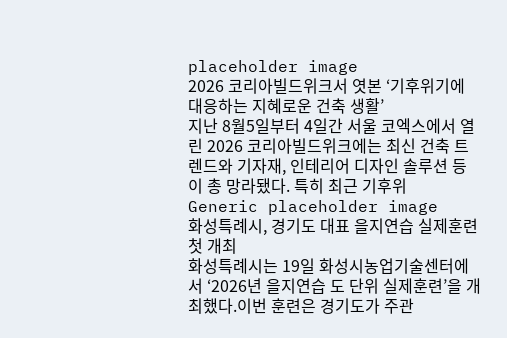placeholder image
2026 코리아빌드위크서 엿본 ‘기후위기에 대응하는 지혜로운 건축 생활’
지난 8월5일부터 4일간 서울 코엑스에서 열린 2026 코리아빌드위크에는 최신 건축 트렌드와 기자재, 인테리어 디자인 솔루션 등이 총 망라됐다. 특히 최근 기후위
Generic placeholder image
화성특례시, 경기도 대표 을지연습 실제훈련 첫 개최
화성특례시는 19일 화성시농업기술센터에서 ‘2026년 을지연습 도 단위 실제훈련’을 개최했다.이번 훈련은 경기도가 주관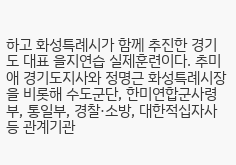하고 화성특례시가 함께 추진한 경기도 대표 을지연습 실제훈련이다. 추미애 경기도지사와 정명근 화성특례시장을 비롯해 수도군단, 한미연합군사령부, 통일부, 경찰·소방, 대한적십자사 등 관계기관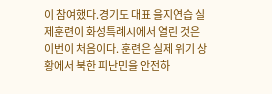이 참여했다.경기도 대표 을지연습 실제훈련이 화성특례시에서 열린 것은 이번이 처음이다. 훈련은 실제 위기 상황에서 북한 피난민을 안전하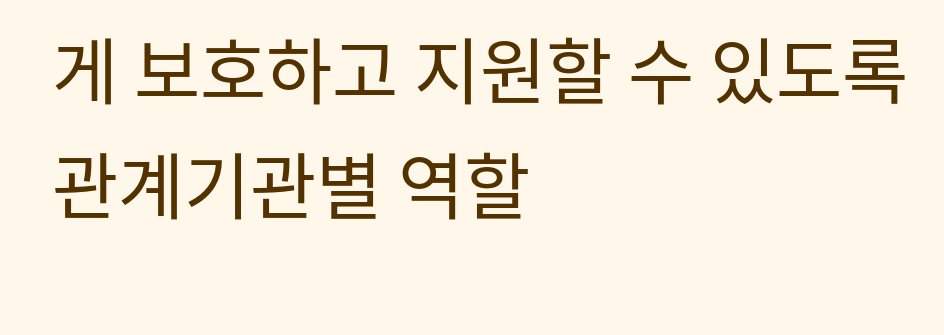게 보호하고 지원할 수 있도록 관계기관별 역할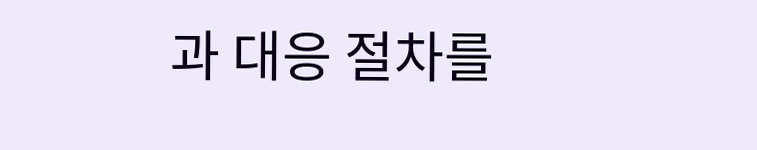과 대응 절차를